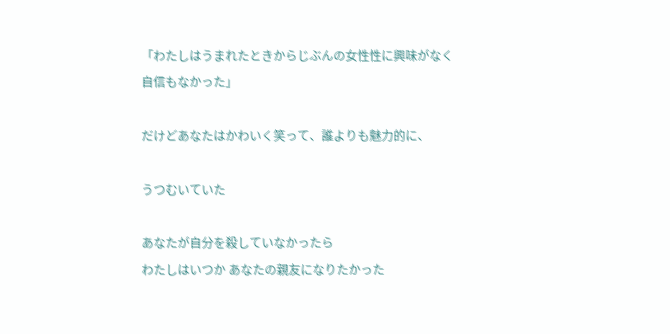「わたしはうまれたときからじぶんの女性性に興味がなく
自信もなかった」

だけどあなたはかわいく笑って、誰よりも魅力的に、

うつむいていた

あなたが自分を殺していなかったら
わたしはいつか あなたの親友になりたかった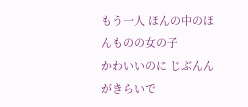もう一人 ほんの中のほんものの女の子
かわいいのに じぶんんがきらいで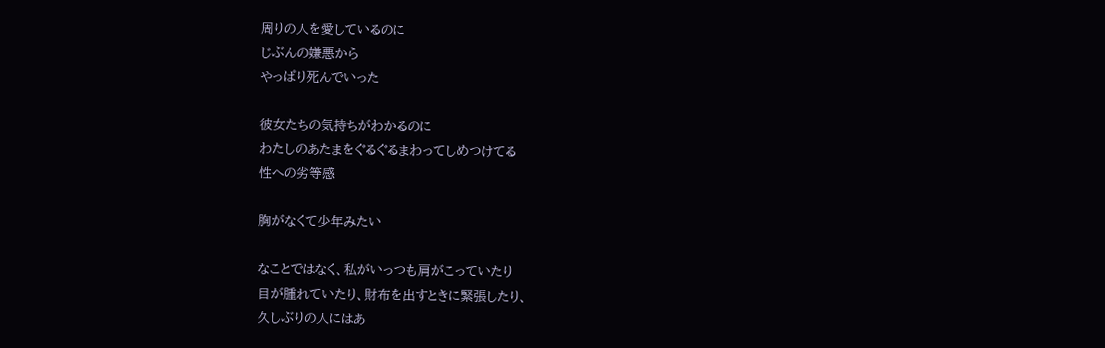周りの人を愛しているのに
じぶんの嫌悪から
やっぱり死んでいった

彼女たちの気持ちがわかるのに
わたしのあたまをぐるぐるまわってしめつけてる
性への劣等感

胸がなくて少年みたい

なことではなく、私がいっつも肩がこっていたり
目が腫れていたり、財布を出すときに緊張したり、
久しぶりの人にはあ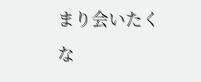まり会いたくな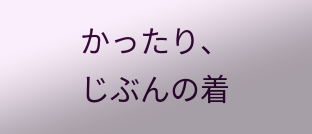かったり、
じぶんの着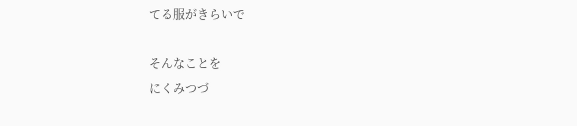てる服がきらいで

そんなことを
にくみつづ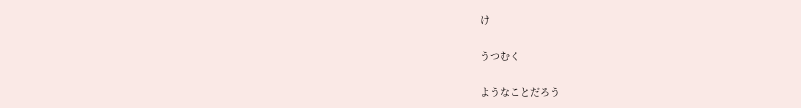け

うつむく

ようなことだろう